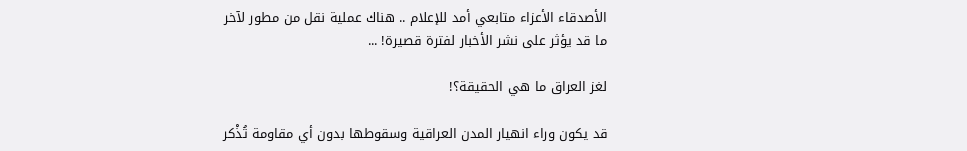الأصدقاء الأعزاء متابعي أمد للإعلام .. هناك عملية نقل من مطور لآخر ما قد يؤثر على نشر الأخبار لفترة قصيرة! ...

لغز العراق ما هي الحقيقة؟!

قد يكون وراء انهيار المدن العراقية وسقوطها بدون أي مقاومة تُذْكر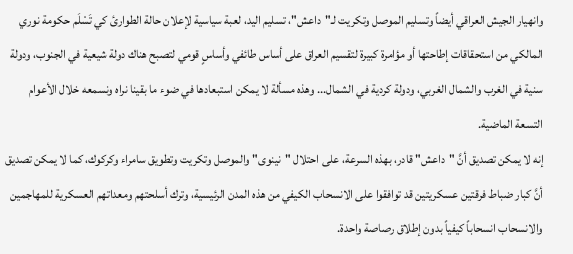وانهيار الجيش العراقي أيضاً وتسليم الموصل وتكريت لـ"داعش"، تسليم اليد، لعبة سياسية لإعلان حالة الطوارئ كي تَسْلَم حكومة نوري المالكي من استحقاقات إطاحتها أو مؤامرة كبيرة لتقسيم العراق على أساس طائفي وأساسٍ قومي لتصبح هناك دولة شيعية في الجنوب، ودولة سنية في الغرب والشمال الغربي، ودولة كردية في الشمال... وهذه مسألة لا يمكن استبعادها في ضوء ما بقينا نراه ونسمعه خلال الأعوام التسعة الماضية.
إنه لا يمكن تصديق أنَّ "داعش" قادر، بهذه السرعة، على احتلال "نينوى" والموصل وتكريت وتطويق سامراء وكركوك، كما لا يمكن تصديق أنَّ كبار ضباط فرقتين عسكريتين قد توافقوا على الانسحاب الكيفي من هذه المدن الرئيسية، وترك أسلحتهم ومعداتهم العسكرية للمهاجمين والانسحاب انسحاباً كيفياً بدون إطلاق رصاصة واحدة.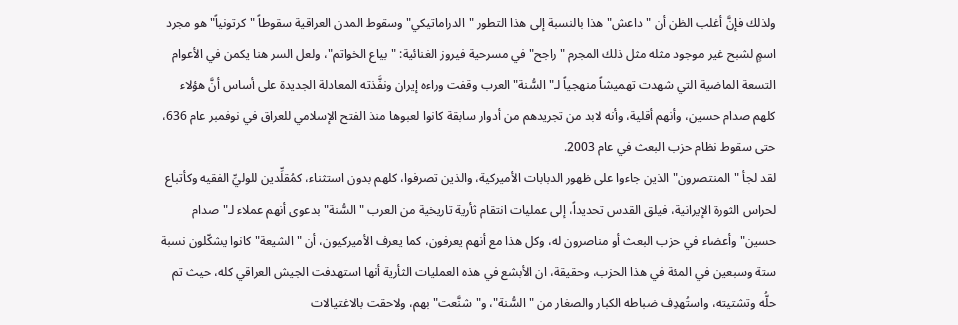ولذلك فإنَّ أغلب الظن أن "داعش" هذا بالنسبة إلى هذا التطور "الدراماتيكي" وسقوط المدن العراقية سقوطاً "كرتونياً" هو مجرد اسمٍ لشبح غير موجود مثله مثل ذلك المجرم "راجح" في مسرحية فيروز الغنائية: "بياع الخواتم"، ولعل السر هنا يكمن في الأعوام التسعة الماضية التي شهدت تهميشاً منهجياً لـ"السُّنة" العرب وقفت وراءه إيران ونفَّذته المعادلة الجديدة على أساس أنَّ هؤلاء كلهم صدام حسين، وأنهم أقلية، وأنه لابد من تجريدهم من أدوار سابقة كانوا لعبوها منذ الفتح الإسلامي للعراق في نوفمبر عام 636، حتى سقوط نظام حزب البعث في عام 2003.
لقد لجأ "المنتصرون" الذين جاءوا على ظهور الدبابات الأميركية، والذين تصرفوا، كلهم بدون استثناء، كمُقلِّدين للوليِّ الفقيه وكأتباع لحراس الثورة الإيرانية، فيلق القدس تحديداً، إلى عمليات انتقام ثأرية تاريخية من العرب "السُّنة" بدعوى أنهم عملاء لـ"صدام حسين" وأعضاء في حزب البعث أو مناصرون له، وكل هذا مع أنهم يعرفون، كما يعرف الأميركيون، أن "الشيعة" كانوا يشكّلون نسبة ستة وسبعين في المئة في هذا الحزب، وحقيقة، ان الأبشع في هذه العمليات الثأرية أنها استهدفت الجيش العراقي كله، حيث تم حلُّه وتشتيته، واستُهدِف ضباطه الكبار والصغار من "السُّنة"، و"شنَّعت" بهم، ولاحقت بالاغتيالات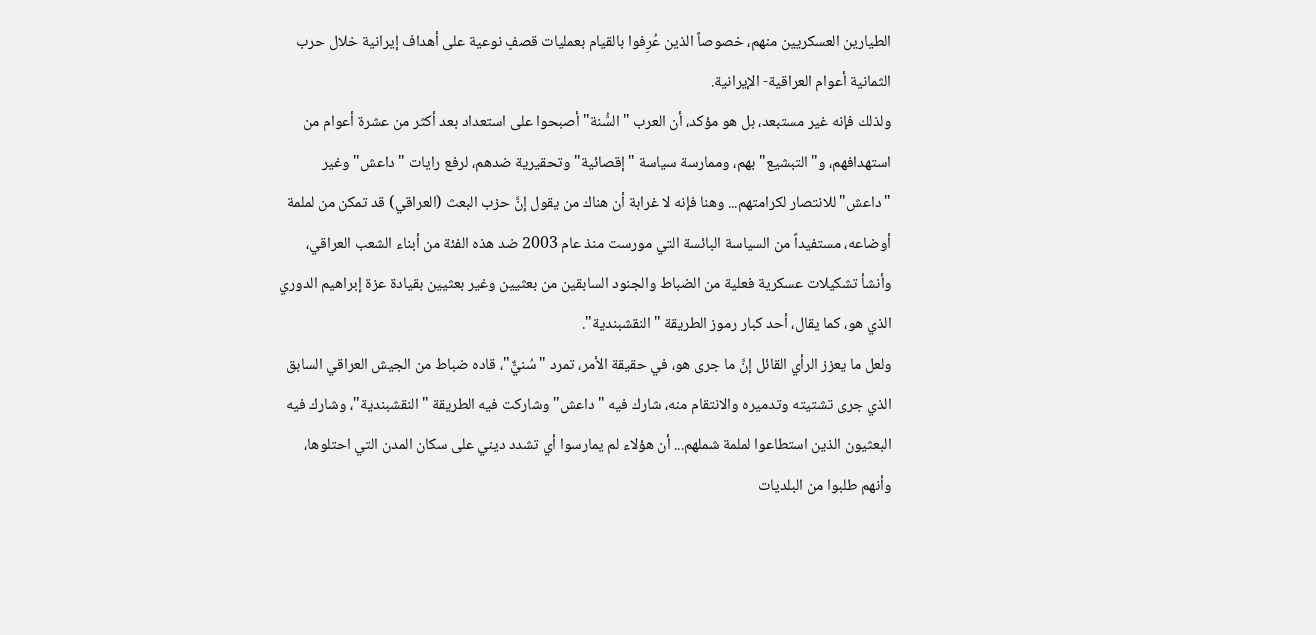الطيارين العسكريين منهم، خصوصاً الذين عُرِفوا بالقيام بعمليات قصفٍ نوعية على أهداف إيرانية خلال حرب الثمانية أعوام العراقية- الإيرانية.
ولذلك فإنه غير مستبعد، بل هو مؤكد، أن العرب "السُّنة" أصبحوا على استعداد بعد أكثر من عشرة أعوام من استهدافهم، و"التبشيع" بهم، وممارسة سياسة "إقصائية" وتحقيرية ضدهم، لرفع رايات "داعش" وغير "داعش" للانتصار لكرامتهم... وهنا فإنه لا غرابة أن هناك من يقول إنَّ حزب البعث (العراقي) قد تمكن من لملمة أوضاعه، مستفيداً من السياسة البائسة التي مورست منذ عام 2003 ضد هذه الفئة من أبناء الشعب العراقي، وأنشأ تشكيلات عسكرية فعلية من الضباط والجنود السابقين من بعثيين وغير بعثيين بقيادة عزة إبراهيم الدوري الذي هو، كما يقال، أحد كبار رموز الطريقة "النقشبندية".
ولعل ما يعزز الرأي القائل إنَّ ما جرى هو، في حقيقة الأمر، تمرد "سُنيٌّ"، قاده ضباط من الجيش العراقي السابق الذي جرى تشتيته وتدميره والانتقام منه، شارك فيه "داعش" وشاركت فيه الطريقة "النقشبندية"، وشارك فيه البعثيون الذين استطاعوا لملمة شملهم... أن هؤلاء لم يمارسوا أي تشدد ديني على سكان المدن التي احتلوها، وأنهم طلبوا من البلديات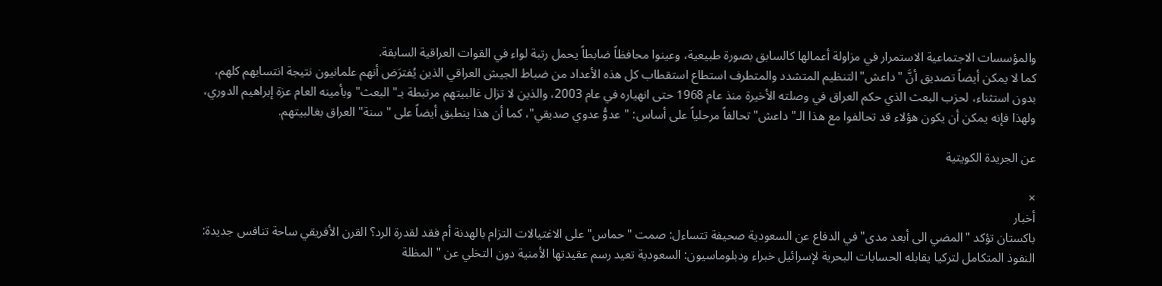والمؤسسات الاجتماعية الاستمرار في مزاولة أعمالها كالسابق بصورة طبيعية، وعينوا محافظاً ضابطاً يحمل رتبة لواء في القوات العراقية السابقة.
كما لا يمكن أيضاً تصديق أنَّ "داعش" التنظيم المتشدد والمتطرف استطاع استقطاب كل هذه الأعداد من ضباط الجيش العراقي الذين يُفترَض أنهم علمانيون نتيجة انتسابهم كلهم، بدون استثناء، لحزب البعث الذي حكم العراق في وصلته الأخيرة منذ عام 1968 حتى انهياره في عام 2003، والذين لا تزال غالبيتهم مرتبطة بـ"البعث" وبأمينه العام عزة إبراهيم الدوري، ولهذا فإنه يمكن أن يكون هؤلاء قد تحالفوا مع هذا الـ"داعش" تحالفاً مرحلياً على أساس: "عدوُّ عدوي صديقي"، كما أن هذا ينطبق أيضاً على "سنة" العراق بغالبيتهم.

عن الجريدة الكويتية

×
أخبار
باكستان تؤكد "المضي الى أبعد مدى" في الدفاع عن السعودية صحيفة تتساءل: صمت "حماس" على الاغتيالات التزام بالهدنة أم فقد لقدرة الرد؟ القرن الأفريقي ساحة تنافس جديدة: النفوذ المتكامل لتركيا يقابله الحسابات البحرية لإسرائيل خبراء ودبلوماسيون: السعودية تعيد رسم عقيدتها الأمنية دون التخلي عن "المظلة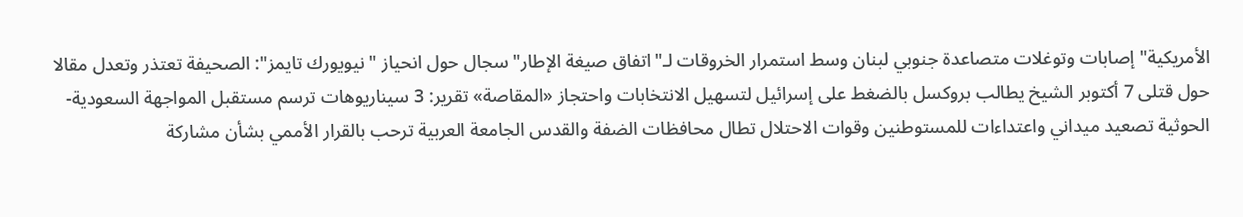الأمريكية" إصابات وتوغلات متصاعدة جنوبي لبنان وسط استمرار الخروقات لـ"اتفاق صيغة الإطار" سجال حول انحياز "نيويورك تايمز": الصحيفة تعتذر وتعدل مقالا حول قتلى 7 أكتوبر الشيخ يطالب بروكسل بالضغط على إسرائيل لتسهيل الانتخابات واحتجاز «المقاصة» تقرير: 3 سيناريوهات ترسم مستقبل المواجهة السعودية-الحوثية تصعيد ميداني واعتداءات للمستوطنين وقوات الاحتلال تطال محافظات الضفة والقدس الجامعة العربية ترحب بالقرار الأممي بشأن مشاركة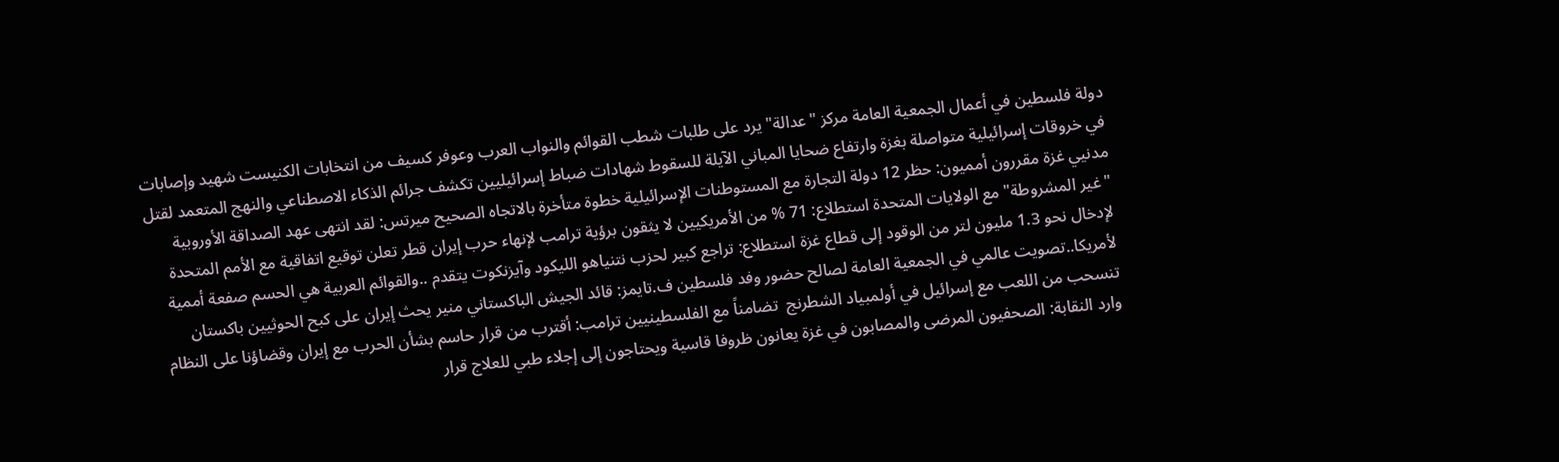دولة فلسطين في أعمال الجمعية العامة مركز "عدالة" يرد على طلبات شطب القوائم والنواب العرب وعوفر كسيف من انتخابات الكنيست شهيد وإصابات في خروقات إسرائيلية متواصلة بغزة وارتفاع ضحايا المباني الآيلة للسقوط شهادات ضباط إسرائيليين تكشف جرائم الذكاء الاصطناعي والنهج المتعمد لقتل مدنيي غزة مقررون أمميون: حظر 12 دولة التجارة مع المستوطنات الإسرائيلية خطوة متأخرة بالاتجاه الصحيح ميرتس: لقد انتهى عهد الصداقة الأوروبية "غير المشروطة" مع الولايات المتحدة استطلاع: 71 % من الأمريكيين لا يثقون برؤية ترامب لإنهاء حرب إيران قطر تعلن توقيع اتفاقية مع الأمم المتحدة لإدخال نحو 1.3 مليون لتر من الوقود إلى قطاع غزة استطلاع: تراجع كبير لحزب نتنياهو الليكود وآيزنكوت يتقدم ..والقوائم العربية هي الحسم صفعة أممية لأمريكا..تصويت عالمي في الجمعية العامة لصالح حضور وفد فلسطين ف.تايمز: قائد الجيش الباكستاني منير يحث إيران على كبح الحوثيين باكستان تنسحب من اللعب مع إسرائيل في أولمبياد الشطرنج  تضامناً مع الفلسطينيين ترامب: أقترب من قرار حاسم بشأن الحرب مع إيران وقضاؤنا على النظام وارد النقابة: الصحفيون المرضى والمصابون في غزة يعانون ظروفا قاسية ويحتاجون إلى إجلاء طبي للعلاج قرار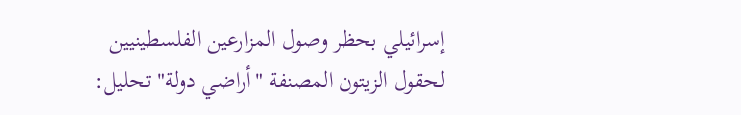إسرائيلي بحظر وصول المزارعين الفلسطينيين لحقول الزيتون المصنفة "أراضي دولة" تحليل: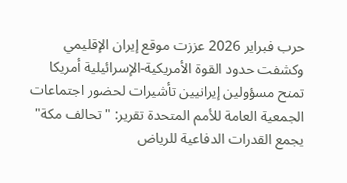حرب فبراير 2026 عززت موقع إيران الإقليمي وكشفت حدود القوة الأمريكية-الإسرائيلية أمريكا تمنح مسؤولين إيرانيين تأشيرات لحضور اجتماعات الجمعية العامة للأمم المتحدة تقرير: "تحالف مكة" يجمع القدرات الدفاعية للرياض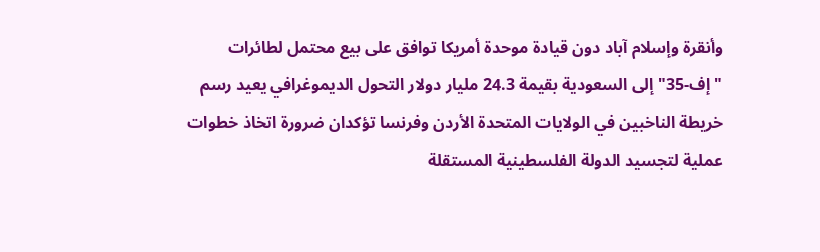وأنقرة وإسلام آباد دون قيادة موحدة أمريكا توافق على بيع محتمل لطائرات "إف-35" إلى السعودية بقيمة 24.3 مليار دولار التحول الديموغرافي يعيد رسم خريطة الناخبين في الولايات المتحدة الأردن وفرنسا تؤكدان ضرورة اتخاذ خطوات عملية لتجسيد الدولة الفلسطينية المستقلة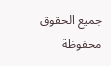جميع الحقوق محفوظة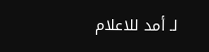لـ أمد للاعلام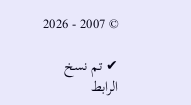© 2007 - 2026

✔ تم نسخ الرابط